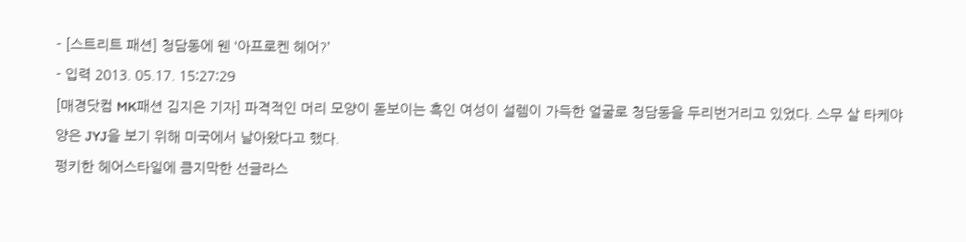- [스트리트 패션] 청담동에 웬 ‘아프로켄 헤어?’
- 입력 2013. 05.17. 15:27:29
[매경닷컴 MK패션 김지은 기자] 파격적인 머리 모양이 돋보이는 흑인 여성이 설렘이 가득한 얼굴로 청담동을 두리번거리고 있었다. 스무 살 타케야 양은 JYJ을 보기 위해 미국에서 날아왔다고 했다.
펑키한 헤어스타일에 큼지막한 선글라스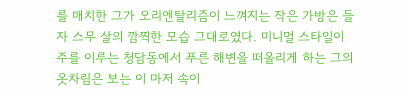를 매치한 그가 오리엔탈리즘이 느껴지는 작은 가방은 들자 스무 살의 깜찍한 모습 그대로였다. 미니멀 스타일이 주를 이루는 청담동에서 푸른 해변을 떠올리게 하는 그의 옷차림은 보는 이 마저 속이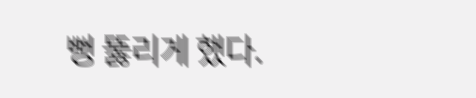뻥 뚫리게 했다.